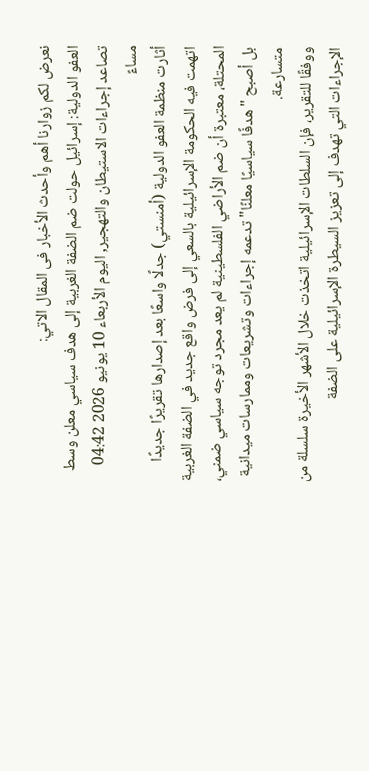نعرض لكم زوارنا أهم وأحدث الأخبار فى المقال الاتي:
العفو الدولية: إسرائيل حولت ضم الضفة الغربية إلى هدف سياسي معلن وسط تصاعد إجراءات الاستيطان والتهجير, اليوم الأربعاء 10 يونيو 2026 04:42 مساءً
أثارت منظمة العفو الدولية (أمنستي) جدلًا واسعًا بعد إصدارها تقريرًا جديدًا اتهمت فيه الحكومة الإسرائيلية بالسعي إلى فرض واقع جديد في الضفة الغربية المحتلة، معتبرة أن ضم الأراضي الفلسطينية لم يعد مجرد توجه سياسي ضمني، بل أصبح "هدفًا سياسيًا معلنًا" تدعمه إجراءات وتشريعات وممارسات ميدانية متسارعة.
ووفقًا للتقرير، فإن السلطات الإسرائيلية اتخذت خلال الأشهر الأخيرة سلسلة من الإجراءات التي تهدف إلى تعزيز السيطرة الإسرائيلية على الضفة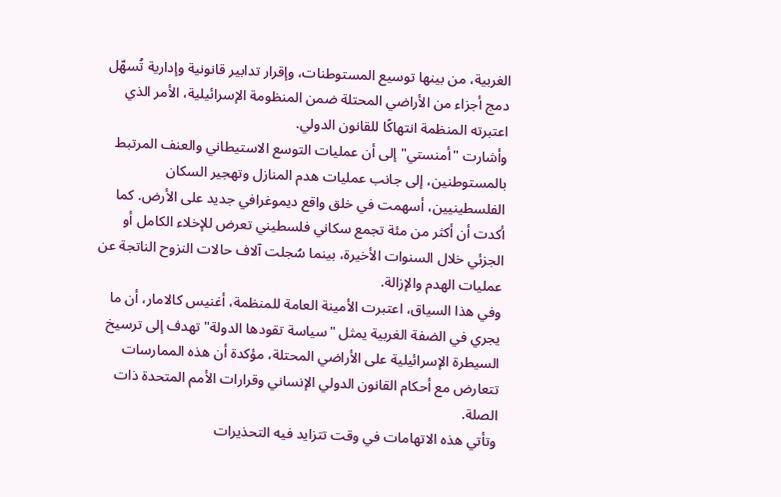الغربية، من بينها توسيع المستوطنات، وإقرار تدابير قانونية وإدارية تُسهّل دمج أجزاء من الأراضي المحتلة ضمن المنظومة الإسرائيلية، الأمر الذي اعتبرته المنظمة انتهاكًا للقانون الدولي.
وأشارت "أمنستي" إلى أن عمليات التوسع الاستيطاني والعنف المرتبط بالمستوطنين، إلى جانب عمليات هدم المنازل وتهجير السكان الفلسطينيين، أسهمت في خلق واقع ديموغرافي جديد على الأرض. كما أكدت أن أكثر من مئة تجمع سكاني فلسطيني تعرض للإخلاء الكامل أو الجزئي خلال السنوات الأخيرة، بينما سُجلت آلاف حالات النزوح الناتجة عن عمليات الهدم والإزالة.
وفي هذا السياق، اعتبرت الأمينة العامة للمنظمة، أغنيس كالامار، أن ما يجري في الضفة الغربية يمثل "سياسة تقودها الدولة" تهدف إلى ترسيخ السيطرة الإسرائيلية على الأراضي المحتلة، مؤكدة أن هذه الممارسات تتعارض مع أحكام القانون الدولي الإنساني وقرارات الأمم المتحدة ذات الصلة.
وتأتي هذه الاتهامات في وقت تتزايد فيه التحذيرات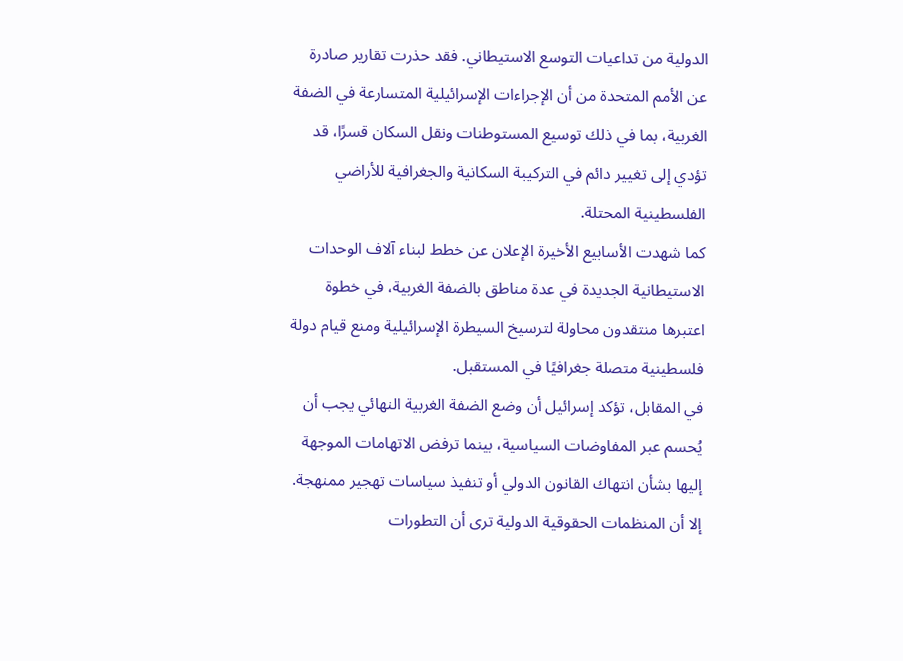الدولية من تداعيات التوسع الاستيطاني. فقد حذرت تقارير صادرة عن الأمم المتحدة من أن الإجراءات الإسرائيلية المتسارعة في الضفة الغربية، بما في ذلك توسيع المستوطنات ونقل السكان قسرًا، قد تؤدي إلى تغيير دائم في التركيبة السكانية والجغرافية للأراضي الفلسطينية المحتلة.
كما شهدت الأسابيع الأخيرة الإعلان عن خطط لبناء آلاف الوحدات الاستيطانية الجديدة في عدة مناطق بالضفة الغربية، في خطوة اعتبرها منتقدون محاولة لترسيخ السيطرة الإسرائيلية ومنع قيام دولة فلسطينية متصلة جغرافيًا في المستقبل.
في المقابل، تؤكد إسرائيل أن وضع الضفة الغربية النهائي يجب أن يُحسم عبر المفاوضات السياسية، بينما ترفض الاتهامات الموجهة إليها بشأن انتهاك القانون الدولي أو تنفيذ سياسات تهجير ممنهجة. إلا أن المنظمات الحقوقية الدولية ترى أن التطورات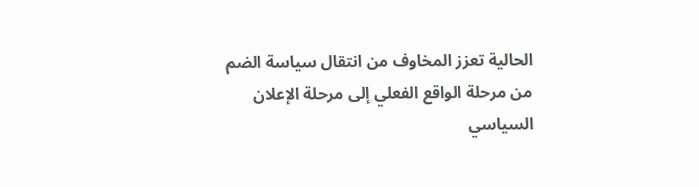الحالية تعزز المخاوف من انتقال سياسة الضم من مرحلة الواقع الفعلي إلى مرحلة الإعلان السياسي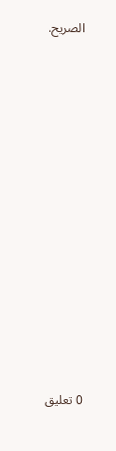الصريح.


















0 تعليق